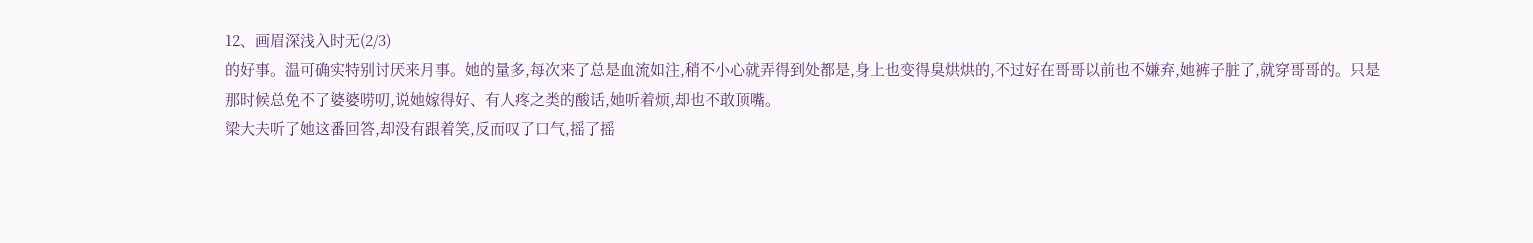12、画眉深浅入时无(2/3)
的好事。温可确实特别讨厌来月事。她的量多,每次来了总是血流如注,稍不小心就弄得到处都是,身上也变得臭烘烘的,不过好在哥哥以前也不嫌弃,她裤子脏了,就穿哥哥的。只是那时候总免不了婆婆唠叨,说她嫁得好、有人疼之类的酸话,她听着烦,却也不敢顶嘴。
梁大夫听了她这番回答,却没有跟着笑,反而叹了口气,摇了摇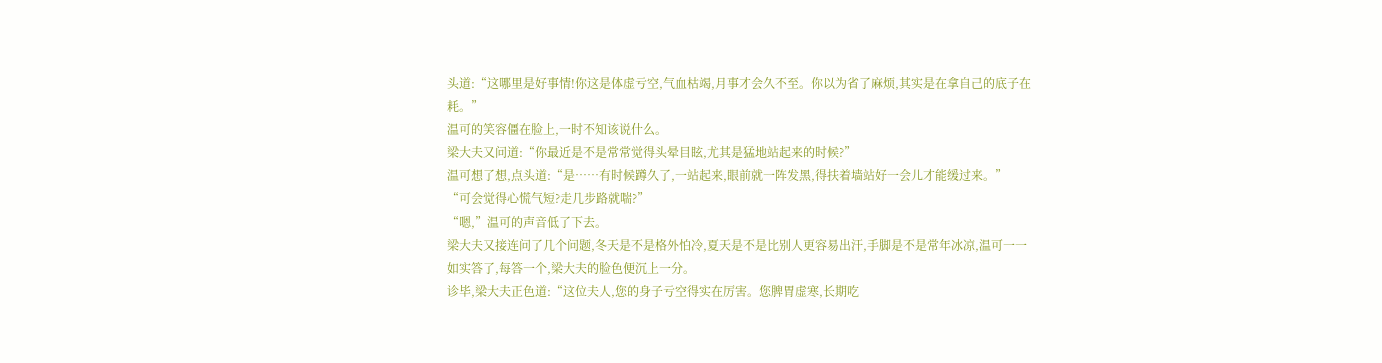头道:“这哪里是好事情!你这是体虚亏空,气血枯竭,月事才会久不至。你以为省了麻烦,其实是在拿自己的底子在耗。”
温可的笑容僵在脸上,一时不知该说什么。
梁大夫又问道:“你最近是不是常常觉得头晕目眩,尤其是猛地站起来的时候?”
温可想了想,点头道:“是……有时候蹲久了,一站起来,眼前就一阵发黑,得扶着墙站好一会儿才能缓过来。”
“可会觉得心慌气短?走几步路就喘?”
“嗯,”温可的声音低了下去。
梁大夫又接连问了几个问题,冬天是不是格外怕冷,夏天是不是比别人更容易出汗,手脚是不是常年冰凉,温可一一如实答了,每答一个,梁大夫的脸色便沉上一分。
诊毕,梁大夫正色道:“这位夫人,您的身子亏空得实在厉害。您脾胃虚寒,长期吃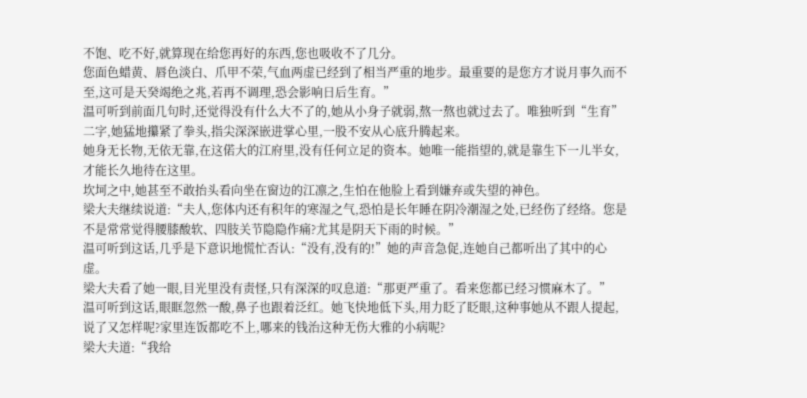不饱、吃不好,就算现在给您再好的东西,您也吸收不了几分。
您面色蜡黄、唇色淡白、爪甲不荣,气血两虚已经到了相当严重的地步。最重要的是您方才说月事久而不至,这可是天癸竭绝之兆,若再不调理,恐会影响日后生育。”
温可听到前面几句时,还觉得没有什么大不了的,她从小身子就弱,熬一熬也就过去了。唯独听到“生育”二字,她猛地攥紧了拳头,指尖深深嵌进掌心里,一股不安从心底升腾起来。
她身无长物,无依无靠,在这偌大的江府里,没有任何立足的资本。她唯一能指望的,就是靠生下一儿半女,才能长久地待在这里。
坎坷之中,她甚至不敢抬头看向坐在窗边的江凛之,生怕在他脸上看到嫌弃或失望的神色。
梁大夫继续说道:“夫人,您体内还有积年的寒湿之气,恐怕是长年睡在阴冷潮湿之处,已经伤了经络。您是不是常常觉得腰膝酸软、四肢关节隐隐作痛?尤其是阴天下雨的时候。”
温可听到这话,几乎是下意识地慌忙否认:“没有,没有的!”她的声音急促,连她自己都听出了其中的心虚。
梁大夫看了她一眼,目光里没有责怪,只有深深的叹息道:“那更严重了。看来您都已经习惯麻木了。”
温可听到这话,眼眶忽然一酸,鼻子也跟着泛红。她飞快地低下头,用力眨了眨眼,这种事她从不跟人提起,说了又怎样呢?家里连饭都吃不上,哪来的钱治这种无伤大雅的小病呢?
梁大夫道:“我给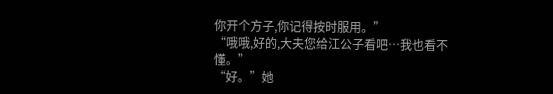你开个方子,你记得按时服用。”
“哦哦,好的,大夫您给江公子看吧…我也看不懂。”
“好。”她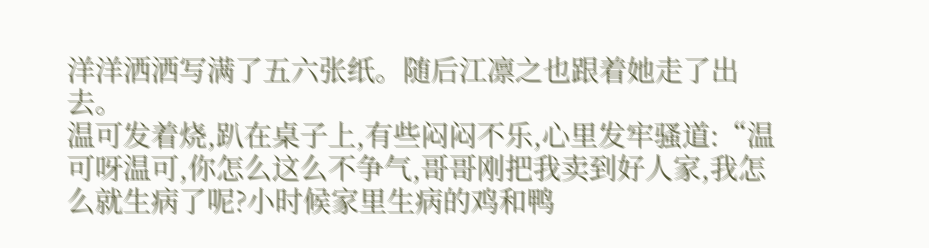洋洋洒洒写满了五六张纸。随后江凛之也跟着她走了出去。
温可发着烧,趴在桌子上,有些闷闷不乐,心里发牢骚道:“温可呀温可,你怎么这么不争气,哥哥刚把我卖到好人家,我怎么就生病了呢?小时候家里生病的鸡和鸭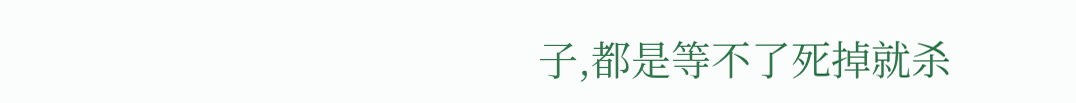子,都是等不了死掉就杀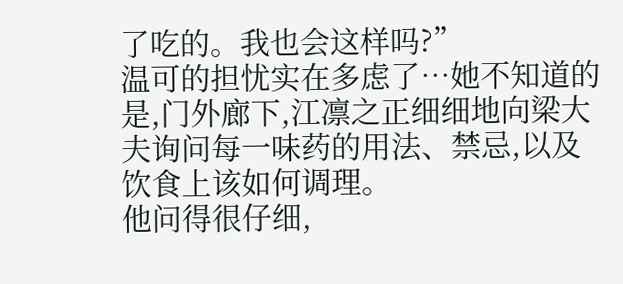了吃的。我也会这样吗?”
温可的担忧实在多虑了…她不知道的是,门外廊下,江凛之正细细地向梁大夫询问每一味药的用法、禁忌,以及饮食上该如何调理。
他问得很仔细,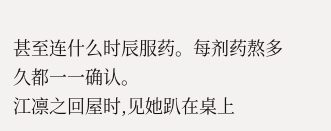甚至连什么时辰服药。每剂药熬多久都一一确认。
江凛之回屋时,见她趴在桌上